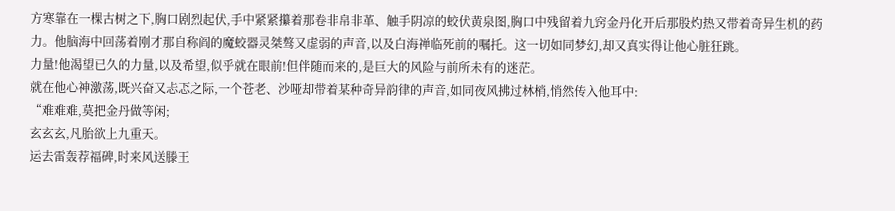方寒靠在一棵古树之下,胸口剧烈起伏,手中紧紧攥着那卷非帛非革、触手阴凉的蛟伏黄泉图,胸口中残留着九窍金丹化开后那股灼热又带着奇异生机的药力。他脑海中回荡着刚才那自称阎的魔蛟器灵桀骜又虚弱的声音,以及白海禅临死前的嘱托。这一切如同梦幻,却又真实得让他心脏狂跳。
力量!他渴望已久的力量,以及希望,似乎就在眼前!但伴随而来的,是巨大的风险与前所未有的迷茫。
就在他心神激荡,既兴奋又忐忑之际,一个苍老、沙哑却带着某种奇异韵律的声音,如同夜风拂过林梢,悄然传入他耳中:
“难难难,莫把金丹做等闲;
玄玄玄,凡胎欲上九重天。
运去雷轰荐福碑,时来风送滕王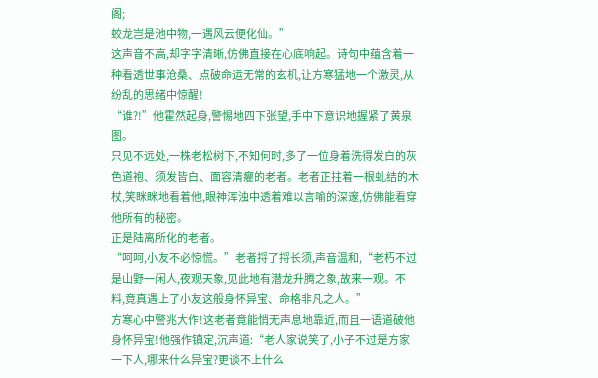阁;
蛟龙岂是池中物,一遇风云便化仙。”
这声音不高,却字字清晰,仿佛直接在心底响起。诗句中蕴含着一种看透世事沧桑、点破命运无常的玄机,让方寒猛地一个激灵,从纷乱的思绪中惊醒!
“谁?!”他霍然起身,警惕地四下张望,手中下意识地握紧了黄泉图。
只见不远处,一株老松树下,不知何时,多了一位身着洗得发白的灰色道袍、须发皆白、面容清癯的老者。老者正拄着一根虬结的木杖,笑眯眯地看着他,眼神浑浊中透着难以言喻的深邃,仿佛能看穿他所有的秘密。
正是陆离所化的老者。
“呵呵,小友不必惊慌。”老者捋了捋长须,声音温和,“老朽不过是山野一闲人,夜观天象,见此地有潜龙升腾之象,故来一观。不料,竟真遇上了小友这般身怀异宝、命格非凡之人。”
方寒心中警兆大作!这老者竟能悄无声息地靠近,而且一语道破他身怀异宝!他强作镇定,沉声道:“老人家说笑了,小子不过是方家一下人,哪来什么异宝?更谈不上什么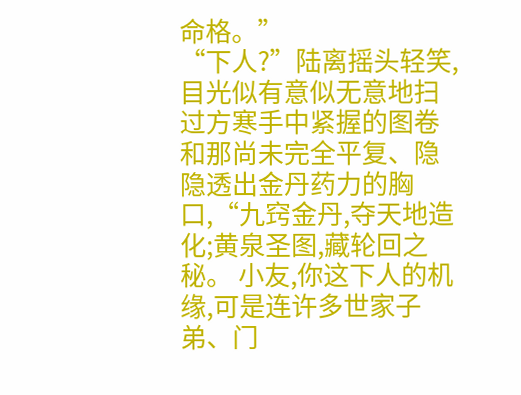命格。”
“下人?”陆离摇头轻笑,目光似有意似无意地扫过方寒手中紧握的图卷和那尚未完全平复、隐隐透出金丹药力的胸口,“九窍金丹,夺天地造化;黄泉圣图,藏轮回之秘。 小友,你这下人的机缘,可是连许多世家子弟、门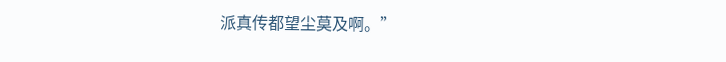派真传都望尘莫及啊。”